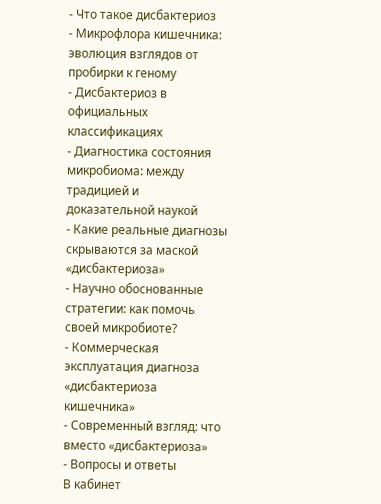- Что такое дисбактериоз
- Микрофлора кишечника: эволюция взглядов от пробирки к геному
- Дисбактериоз в официальных классификациях
- Диагностика состояния микробиома: между традицией и доказательной наукой
- Какие реальные диагнозы скрываются за маской «дисбактериоза»
- Научно обоснованные стратегии: как помочь своей микробиоте?
- Коммерческая эксплуатация диагноза «дисбактериоза кишечника»
- Современный взгляд: что вместо «дисбактериоза»
- Вопросы и ответы
В кабинет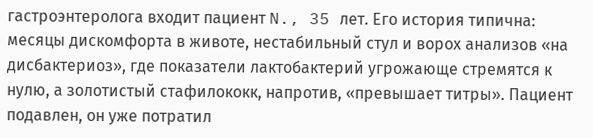гастроэнтеролога входит пациент N., 35 лет. Его история типична: месяцы дискомфорта в животе, нестабильный стул и ворох анализов «на дисбактериоз», где показатели лактобактерий угрожающе стремятся к нулю, а золотистый стафилококк, напротив, «превышает титры». Пациент подавлен, он уже потратил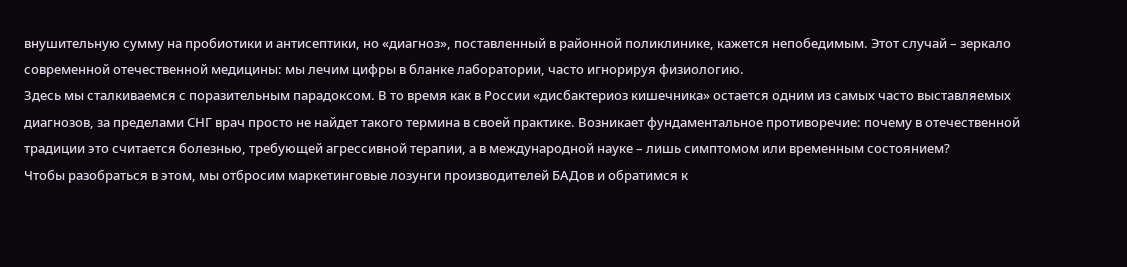внушительную сумму на пробиотики и антисептики, но «диагноз», поставленный в районной поликлинике, кажется непобедимым. Этот случай – зеркало современной отечественной медицины: мы лечим цифры в бланке лаборатории, часто игнорируя физиологию.
Здесь мы сталкиваемся с поразительным парадоксом. В то время как в России «дисбактериоз кишечника» остается одним из самых часто выставляемых диагнозов, за пределами СНГ врач просто не найдет такого термина в своей практике. Возникает фундаментальное противоречие: почему в отечественной традиции это считается болезнью, требующей агрессивной терапии, а в международной науке – лишь симптомом или временным состоянием?
Чтобы разобраться в этом, мы отбросим маркетинговые лозунги производителей БАДов и обратимся к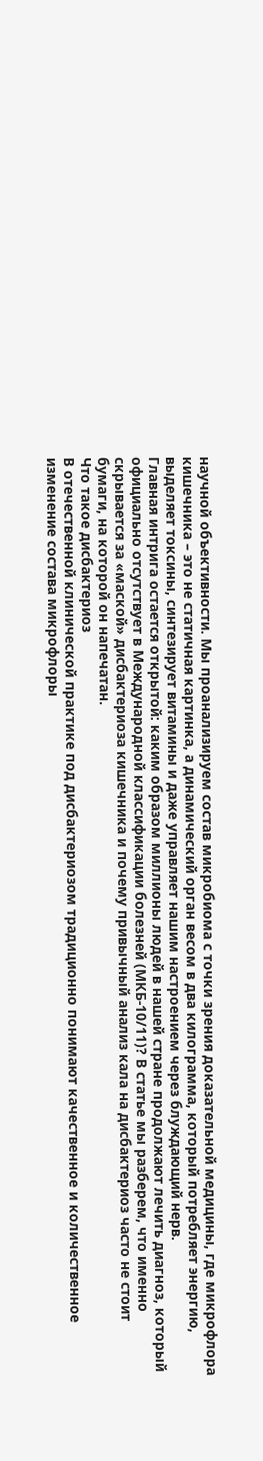научной объективности. Мы проанализируем состав микробиома с точки зрения доказательной медицины, где микрофлора кишечника – это не статичная картинка, а динамический орган весом в два килограмма, который потребляет энергию, выделяет токсины, синтезирует витамины и даже управляет нашим настроением через блуждающий нерв.
Главная интрига остается открытой: каким образом миллионы людей в нашей стране продолжают лечить диагноз, который официально отсутствует в Международной классификации болезней (МКБ-10/11)? В статье мы разберем, что именно скрывается за «маской» дисбактериоза кишечника и почему привычный анализ кала на дисбактериоз часто не стоит бумаги, на которой он напечатан.
Что такое дисбактериоз
В отечественной клинической практике под дисбактериозом традиционно понимают качественное и количественное изменение состава микрофлоры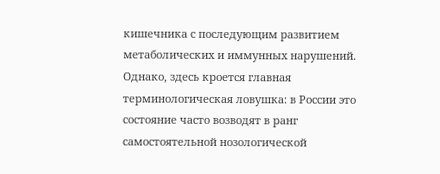кишечника с последующим развитием метаболических и иммунных нарушений. Однако, здесь кроется главная терминологическая ловушка: в России это состояние часто возводят в ранг самостоятельной нозологической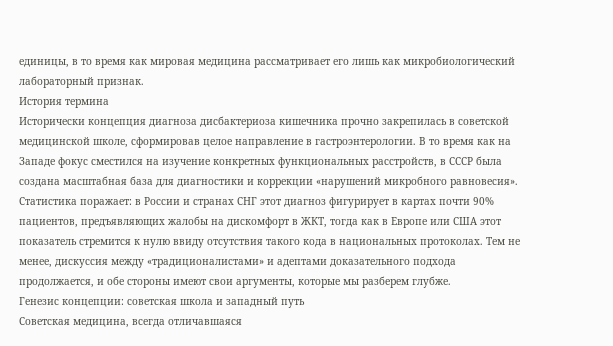единицы, в то время как мировая медицина рассматривает его лишь как микробиологический лабораторный признак.
История термина
Исторически концепция диагноза дисбактериоза кишечника прочно закрепилась в советской медицинской школе, сформировав целое направление в гастроэнтерологии. В то время как на Западе фокус сместился на изучение конкретных функциональных расстройств, в СССР была создана масштабная база для диагностики и коррекции «нарушений микробного равновесия». Статистика поражает: в России и странах СНГ этот диагноз фигурирует в картах почти 90% пациентов, предъявляющих жалобы на дискомфорт в ЖКТ, тогда как в Европе или США этот показатель стремится к нулю ввиду отсутствия такого кода в национальных протоколах. Тем не менее, дискуссия между «традиционалистами» и адептами доказательного подхода продолжается, и обе стороны имеют свои аргументы, которые мы разберем глубже.
Генезис концепции: советская школа и западный путь
Советская медицина, всегда отличавшаяся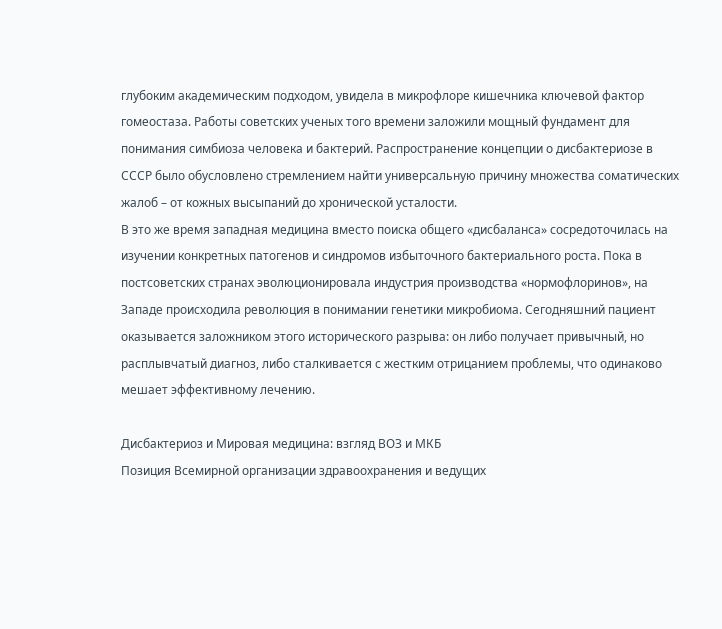глубоким академическим подходом, увидела в микрофлоре кишечника ключевой фактор гомеостаза. Работы советских ученых того времени заложили мощный фундамент для понимания симбиоза человека и бактерий. Распространение концепции о дисбактериозе в СССР было обусловлено стремлением найти универсальную причину множества соматических жалоб – от кожных высыпаний до хронической усталости.
В это же время западная медицина вместо поиска общего «дисбаланса» сосредоточилась на изучении конкретных патогенов и синдромов избыточного бактериального роста. Пока в постсоветских странах эволюционировала индустрия производства «нормофлоринов», на Западе происходила революция в понимании генетики микробиома. Сегодняшний пациент оказывается заложником этого исторического разрыва: он либо получает привычный, но расплывчатый диагноз, либо сталкивается с жестким отрицанием проблемы, что одинаково мешает эффективному лечению.

Дисбактериоз и Мировая медицина: взгляд ВОЗ и МКБ
Позиция Всемирной организации здравоохранения и ведущих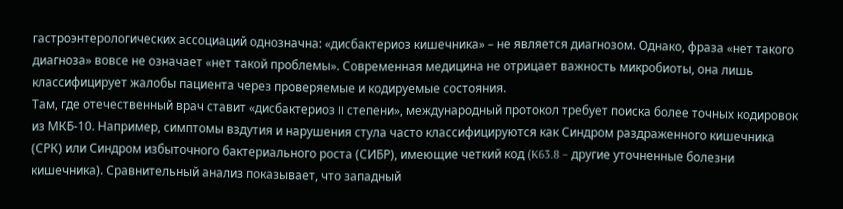гастроэнтерологических ассоциаций однозначна: «дисбактериоз кишечника» – не является диагнозом. Однако, фраза «нет такого диагноза» вовсе не означает «нет такой проблемы». Современная медицина не отрицает важность микробиоты, она лишь классифицирует жалобы пациента через проверяемые и кодируемые состояния.
Там, где отечественный врач ставит «дисбактериоз II степени», международный протокол требует поиска более точных кодировок из МКБ-10. Например, симптомы вздутия и нарушения стула часто классифицируются как Синдром раздраженного кишечника (СРК) или Синдром избыточного бактериального роста (СИБР), имеющие четкий код (K63.8 – другие уточненные болезни кишечника). Сравнительный анализ показывает, что западный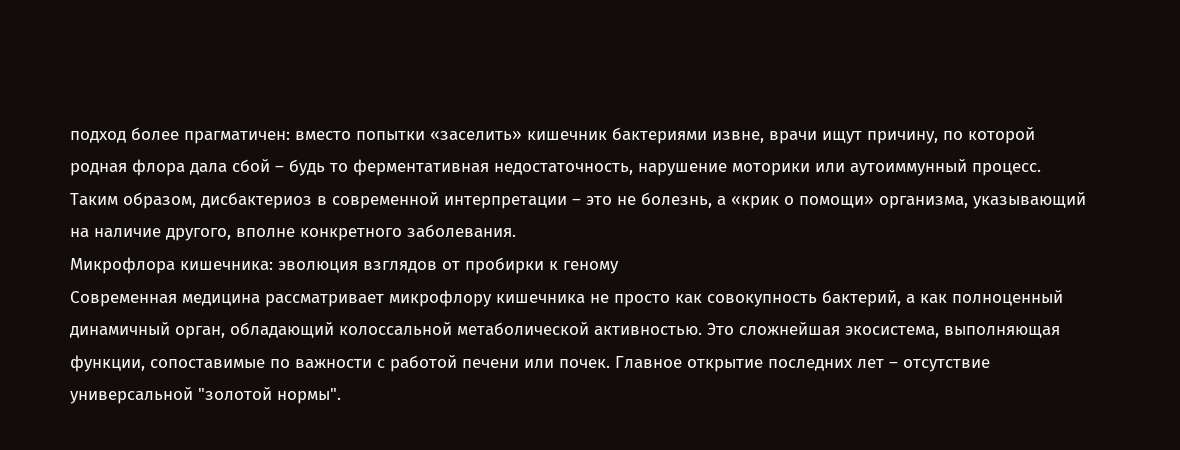подход более прагматичен: вместо попытки «заселить» кишечник бактериями извне, врачи ищут причину, по которой родная флора дала сбой – будь то ферментативная недостаточность, нарушение моторики или аутоиммунный процесс. Таким образом, дисбактериоз в современной интерпретации – это не болезнь, а «крик о помощи» организма, указывающий на наличие другого, вполне конкретного заболевания.
Микрофлора кишечника: эволюция взглядов от пробирки к геному
Современная медицина рассматривает микрофлору кишечника не просто как совокупность бактерий, а как полноценный динамичный орган, обладающий колоссальной метаболической активностью. Это сложнейшая экосистема, выполняющая функции, сопоставимые по важности с работой печени или почек. Главное открытие последних лет – отсутствие универсальной "золотой нормы".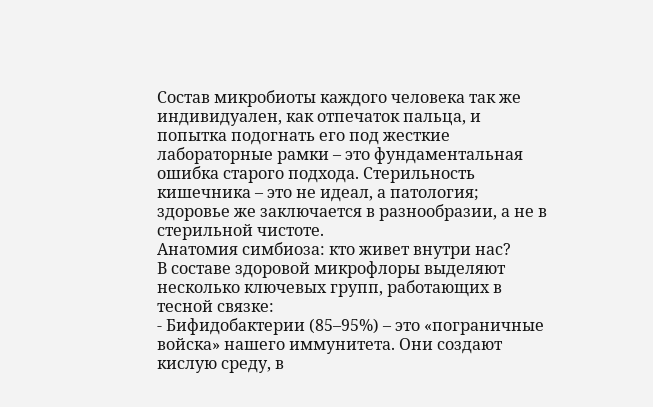Состав микробиоты каждого человека так же индивидуален, как отпечаток пальца, и попытка подогнать его под жесткие лабораторные рамки – это фундаментальная ошибка старого подхода. Стерильность кишечника – это не идеал, а патология; здоровье же заключается в разнообразии, а не в стерильной чистоте.
Анатомия симбиоза: кто живет внутри нас?
В составе здоровой микрофлоры выделяют несколько ключевых групп, работающих в тесной связке:
- Бифидобактерии (85–95%) – это «пограничные войска» нашего иммунитета. Они создают кислую среду, в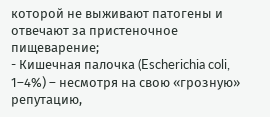которой не выживают патогены и отвечают за пристеночное пищеварение;
- Кишечная палочка (Escherichia coli, 1–4%) – несмотря на свою «грозную» репутацию,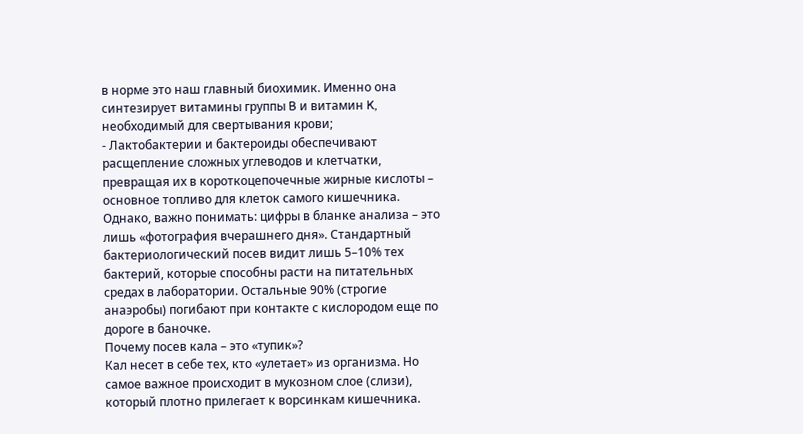в норме это наш главный биохимик. Именно она синтезирует витамины группы B и витамин K, необходимый для свертывания крови;
- Лактобактерии и бактероиды обеспечивают расщепление сложных углеводов и клетчатки, превращая их в короткоцепочечные жирные кислоты – основное топливо для клеток самого кишечника.
Однако, важно понимать: цифры в бланке анализа – это лишь «фотография вчерашнего дня». Стандартный бактериологический посев видит лишь 5–10% тех бактерий, которые способны расти на питательных средах в лаборатории. Остальные 90% (строгие анаэробы) погибают при контакте с кислородом еще по дороге в баночке.
Почему посев кала – это «тупик»?
Кал несет в себе тех, кто «улетает» из организма. Но самое важное происходит в мукозном слое (слизи), который плотно прилегает к ворсинкам кишечника.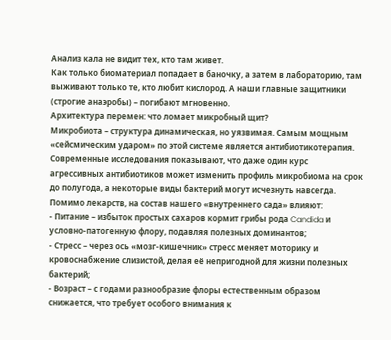Анализ кала не видит тех, кто там живет.
Как только биоматериал попадает в баночку, а затем в лабораторию, там выживают только те, кто любит кислород. А наши главные защитники (строгие анаэробы) – погибают мгновенно.
Архитектура перемен: что ломает микробный щит?
Микробиота – структура динамическая, но уязвимая. Самым мощным «сейсмическим ударом» по этой системе является антибиотикотерапия. Современные исследования показывают, что даже один курс агрессивных антибиотиков может изменить профиль микробиома на срок до полугода, а некоторые виды бактерий могут исчезнуть навсегда.
Помимо лекарств, на состав нашего «внутреннего сада» влияют:
- Питание – избыток простых сахаров кормит грибы рода Candida и условно-патогенную флору, подавляя полезных доминантов;
- Стресс – через ось «мозг-кишечник» стресс меняет моторику и кровоснабжение слизистой, делая её непригодной для жизни полезных бактерий;
- Возраст – с годами разнообразие флоры естественным образом снижается, что требует особого внимания к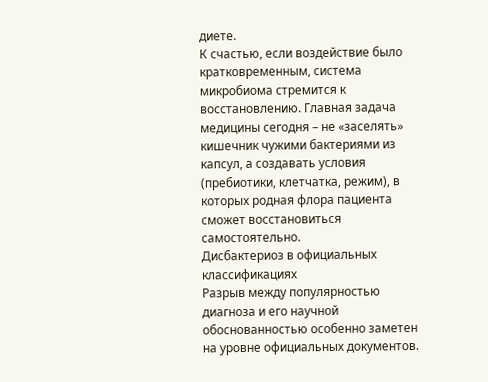диете.
К счастью, если воздействие было кратковременным, система микробиома стремится к восстановлению. Главная задача медицины сегодня – не «заселять» кишечник чужими бактериями из капсул, а создавать условия (пребиотики, клетчатка, режим), в которых родная флора пациента сможет восстановиться самостоятельно.
Дисбактериоз в официальных классификациях
Разрыв между популярностью диагноза и его научной обоснованностью особенно заметен на уровне официальных документов.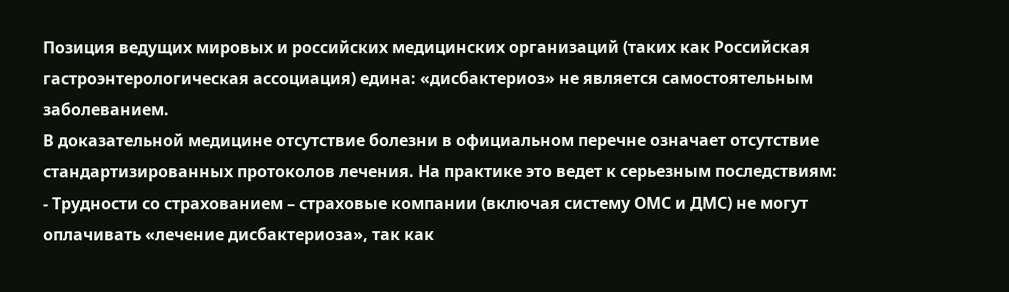Позиция ведущих мировых и российских медицинских организаций (таких как Российская гастроэнтерологическая ассоциация) едина: «дисбактериоз» не является самостоятельным заболеванием.
В доказательной медицине отсутствие болезни в официальном перечне означает отсутствие стандартизированных протоколов лечения. На практике это ведет к серьезным последствиям:
- Трудности со страхованием – страховые компании (включая систему ОМС и ДМС) не могут оплачивать «лечение дисбактериоза», так как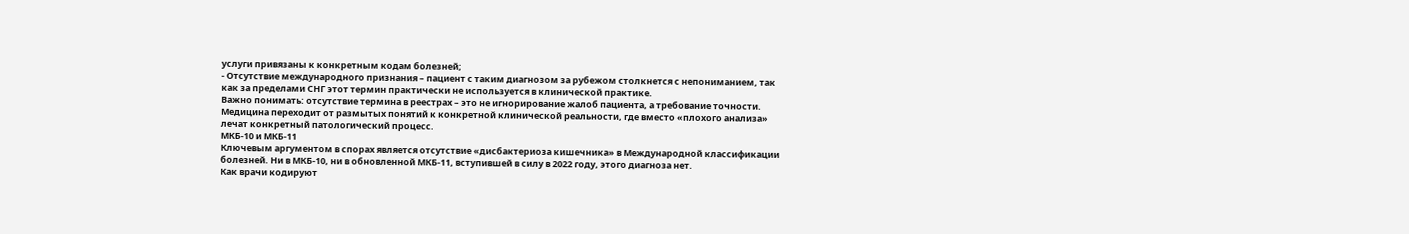услуги привязаны к конкретным кодам болезней;
- Отсутствие международного признания – пациент с таким диагнозом за рубежом столкнется с непониманием, так как за пределами СНГ этот термин практически не используется в клинической практике.
Важно понимать: отсутствие термина в реестрах – это не игнорирование жалоб пациента, а требование точности. Медицина переходит от размытых понятий к конкретной клинической реальности, где вместо «плохого анализа» лечат конкретный патологический процесс.
МКБ-10 и МКБ-11
Ключевым аргументом в спорах является отсутствие «дисбактериоза кишечника» в Международной классификации болезней. Ни в МКБ-10, ни в обновленной МКБ-11, вступившей в силу в 2022 году, этого диагноза нет.
Как врачи кодируют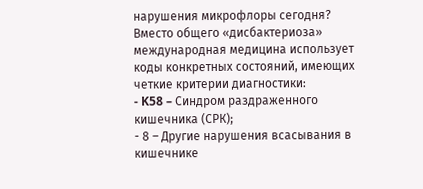нарушения микрофлоры сегодня?
Вместо общего «дисбактериоза» международная медицина использует коды конкретных состояний, имеющих четкие критерии диагностики:
- K58 – Синдром раздраженного кишечника (СРК);
- 8 – Другие нарушения всасывания в кишечнике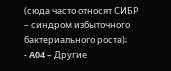(сюда часто относят СИБР – синдром избыточного бактериального роста);
- A04 – Другие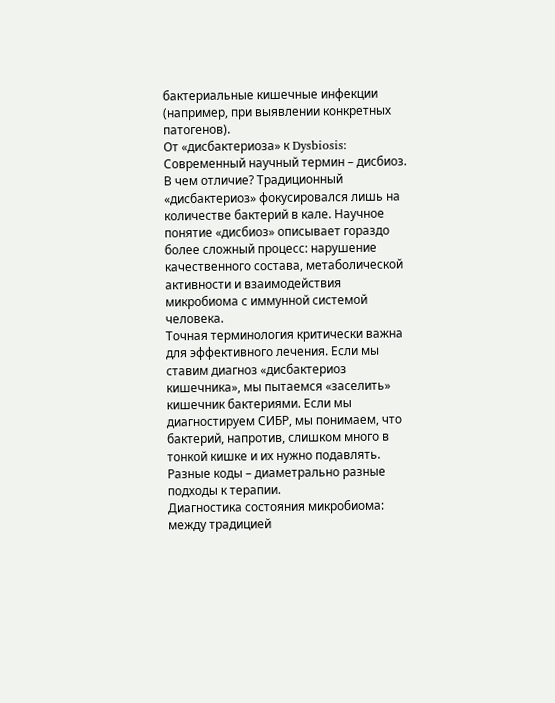бактериальные кишечные инфекции (например, при выявлении конкретных патогенов).
От «дисбактериоза» к Dysbiosis:
Современный научный термин – дисбиоз. В чем отличие? Традиционный «дисбактериоз» фокусировался лишь на количестве бактерий в кале. Научное понятие «дисбиоз» описывает гораздо более сложный процесс: нарушение качественного состава, метаболической активности и взаимодействия микробиома с иммунной системой человека.
Точная терминология критически важна для эффективного лечения. Если мы ставим диагноз «дисбактериоз кишечника», мы пытаемся «заселить» кишечник бактериями. Если мы диагностируем СИБР, мы понимаем, что бактерий, напротив, слишком много в тонкой кишке и их нужно подавлять. Разные коды – диаметрально разные подходы к терапии.
Диагностика состояния микробиома: между традицией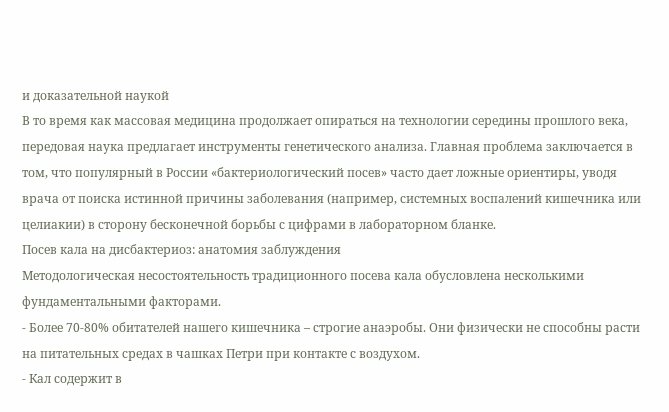и доказательной наукой
В то время как массовая медицина продолжает опираться на технологии середины прошлого века, передовая наука предлагает инструменты генетического анализа. Главная проблема заключается в том, что популярный в России «бактериологический посев» часто дает ложные ориентиры, уводя врача от поиска истинной причины заболевания (например, системных воспалений кишечника или целиакии) в сторону бесконечной борьбы с цифрами в лабораторном бланке.
Посев кала на дисбактериоз: анатомия заблуждения
Методологическая несостоятельность традиционного посева кала обусловлена несколькими фундаментальными факторами.
- Более 70-80% обитателей нашего кишечника – строгие анаэробы. Они физически не способны расти на питательных средах в чашках Петри при контакте с воздухом.
- Кал содержит в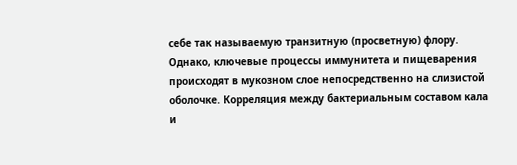себе так называемую транзитную (просветную) флору. Однако, ключевые процессы иммунитета и пищеварения происходят в мукозном слое непосредственно на слизистой оболочке. Корреляция между бактериальным составом кала и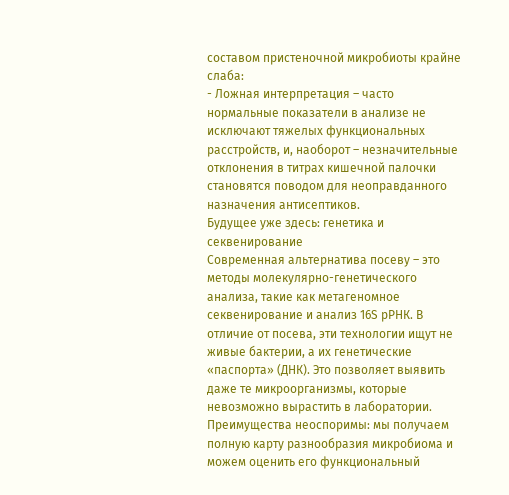составом пристеночной микробиоты крайне слаба:
- Ложная интерпретация – часто нормальные показатели в анализе не исключают тяжелых функциональных расстройств, и, наоборот – незначительные отклонения в титрах кишечной палочки становятся поводом для неоправданного назначения антисептиков.
Будущее уже здесь: генетика и секвенирование
Современная альтернатива посеву – это методы молекулярно-генетического анализа, такие как метагеномное секвенирование и анализ 16S рРНК. В отличие от посева, эти технологии ищут не живые бактерии, а их генетические «паспорта» (ДНК). Это позволяет выявить даже те микроорганизмы, которые невозможно вырастить в лаборатории.
Преимущества неоспоримы: мы получаем полную карту разнообразия микробиома и можем оценить его функциональный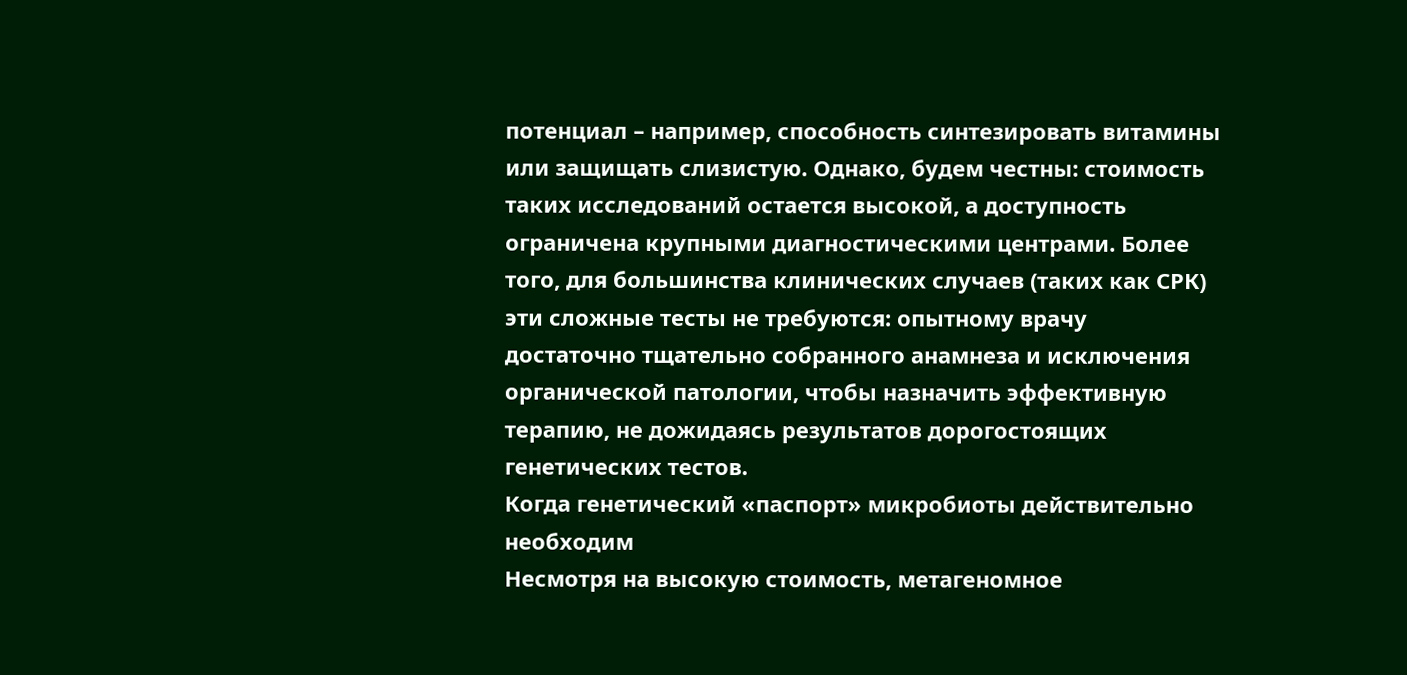потенциал – например, способность синтезировать витамины или защищать слизистую. Однако, будем честны: стоимость таких исследований остается высокой, а доступность ограничена крупными диагностическими центрами. Более того, для большинства клинических случаев (таких как СРК) эти сложные тесты не требуются: опытному врачу достаточно тщательно собранного анамнеза и исключения органической патологии, чтобы назначить эффективную терапию, не дожидаясь результатов дорогостоящих генетических тестов.
Когда генетический «паспорт» микробиоты действительно необходим
Несмотря на высокую стоимость, метагеномное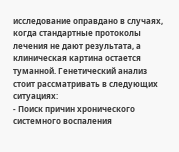исследование оправдано в случаях, когда стандартные протоколы лечения не дают результата, а клиническая картина остается туманной. Генетический анализ стоит рассматривать в следующих ситуациях:
- Поиск причин хронического системного воспаления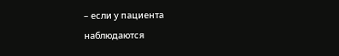– если у пациента наблюдаются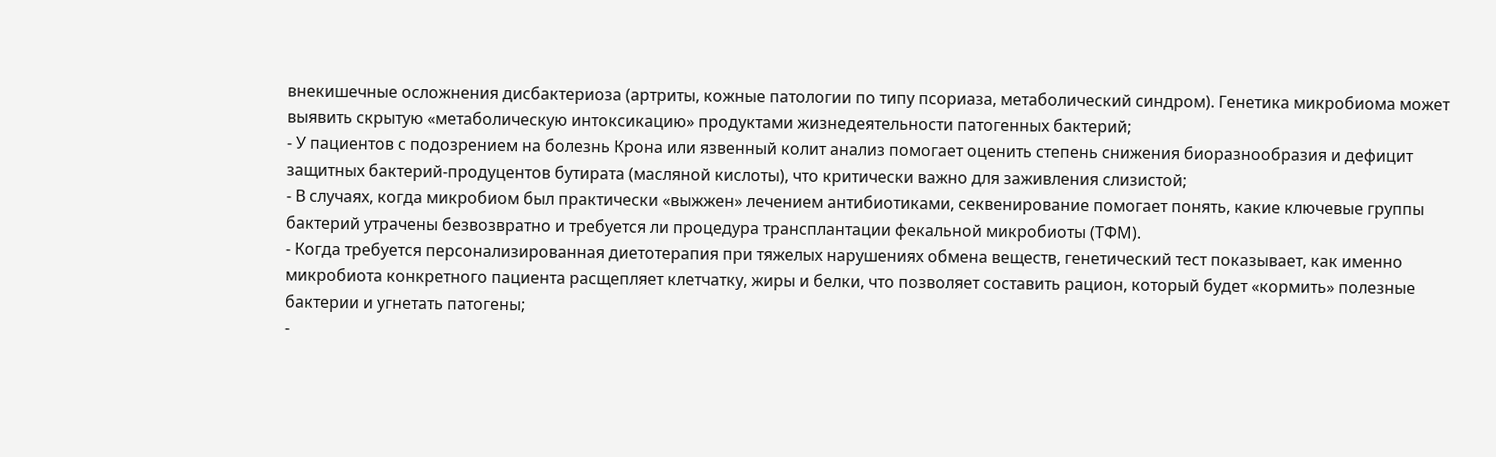внекишечные осложнения дисбактериоза (артриты, кожные патологии по типу псориаза, метаболический синдром). Генетика микробиома может выявить скрытую «метаболическую интоксикацию» продуктами жизнедеятельности патогенных бактерий;
- У пациентов с подозрением на болезнь Крона или язвенный колит анализ помогает оценить степень снижения биоразнообразия и дефицит защитных бактерий-продуцентов бутирата (масляной кислоты), что критически важно для заживления слизистой;
- В случаях, когда микробиом был практически «выжжен» лечением антибиотиками, секвенирование помогает понять, какие ключевые группы бактерий утрачены безвозвратно и требуется ли процедура трансплантации фекальной микробиоты (ТФМ).
- Когда требуется персонализированная диетотерапия при тяжелых нарушениях обмена веществ, генетический тест показывает, как именно микробиота конкретного пациента расщепляет клетчатку, жиры и белки, что позволяет составить рацион, который будет «кормить» полезные бактерии и угнетать патогены;
-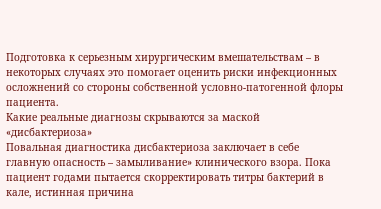Подготовка к серьезным хирургическим вмешательствам – в некоторых случаях это помогает оценить риски инфекционных осложнений со стороны собственной условно-патогенной флоры пациента.
Какие реальные диагнозы скрываются за маской «дисбактериоза»
Повальная диагностика дисбактериоза заключает в себе главную опасность – замыливание» клинического взора. Пока пациент годами пытается скорректировать титры бактерий в кале, истинная причина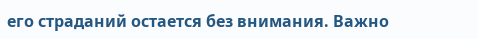его страданий остается без внимания. Важно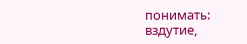понимать: вздутие,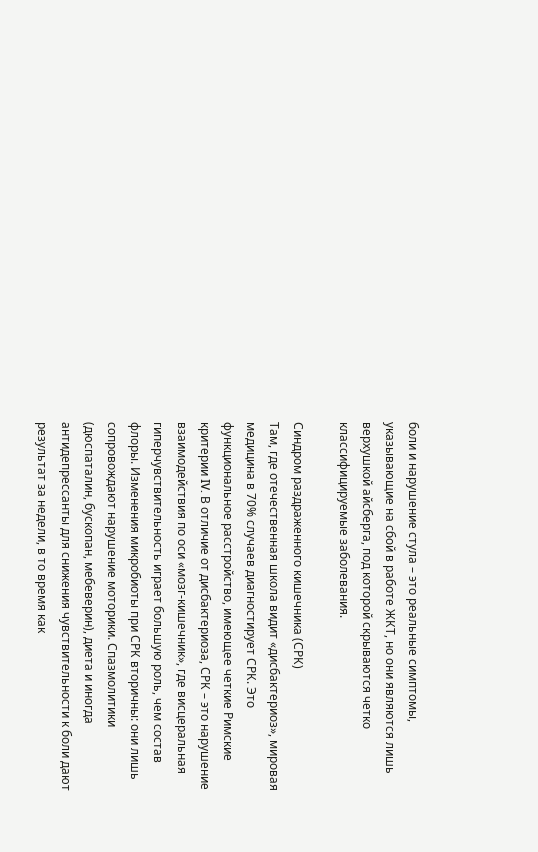боли и нарушение стула – это реальные симптомы, указывающие на сбой в работе ЖКТ, но они являются лишь верхушкой айсберга, под которой скрываются четко классифицируемые заболевания.

Синдром раздраженного кишечника (СРК)
Там, где отечественная школа видит «дисбактериоз», мировая медицина в 70% случаев диагностирует СРК. Это функциональное расстройство, имеющее четкие Римские критерии IV. В отличие от дисбактериоза, СРК – это нарушение взаимодействия по оси «мозг-кишечник», где висцеральная гиперчувствительность играет большую роль, чем состав флоры. Изменения микробиоты при СРК вторичны: они лишь сопровождают нарушение моторики. Спазмолитики (дюспаталин, бускопан, мебеверин), диета и иногда антидепрессанты для снижения чувствительности к боли дают результат за недели, в то время как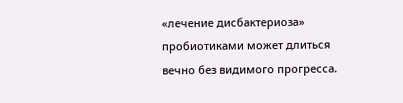«лечение дисбактериоза» пробиотиками может длиться вечно без видимого прогресса.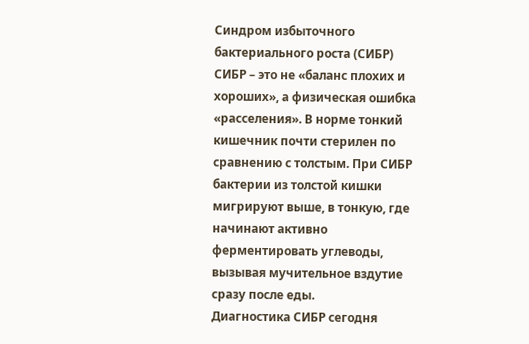Синдром избыточного бактериального роста (СИБР)
СИБР – это не «баланс плохих и хороших», а физическая ошибка «расселения». В норме тонкий кишечник почти стерилен по сравнению с толстым. При СИБР бактерии из толстой кишки мигрируют выше, в тонкую, где начинают активно ферментировать углеводы, вызывая мучительное вздутие сразу после еды.
Диагностика СИБР сегодня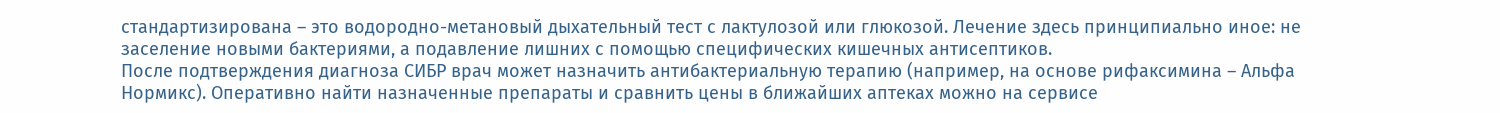стандартизирована – это водородно-метановый дыхательный тест с лактулозой или глюкозой. Лечение здесь принципиально иное: не заселение новыми бактериями, а подавление лишних с помощью специфических кишечных антисептиков.
После подтверждения диагноза СИБР врач может назначить антибактериальную терапию (например, на основе рифаксимина – Альфа Нормикс). Оперативно найти назначенные препараты и сравнить цены в ближайших аптеках можно на сервисе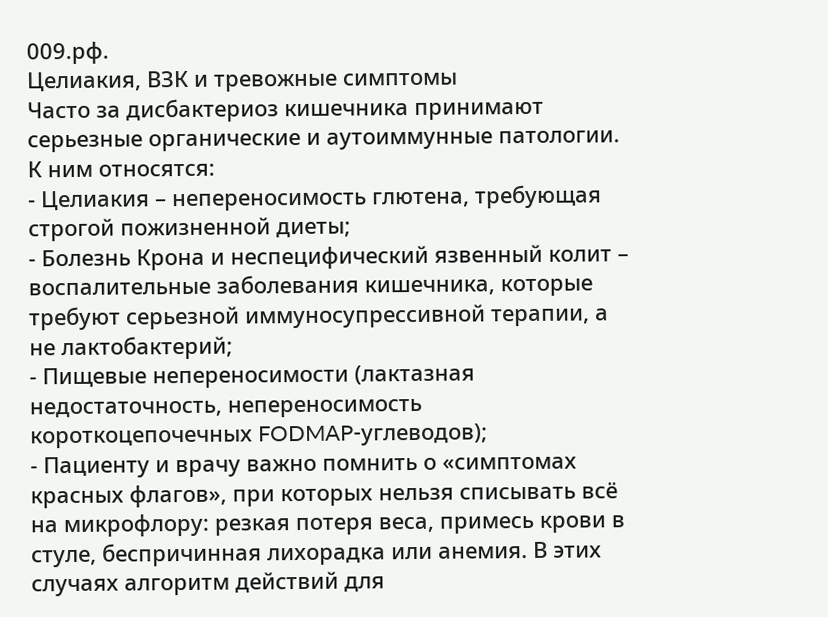009.рф.
Целиакия, ВЗК и тревожные симптомы
Часто за дисбактериоз кишечника принимают серьезные органические и аутоиммунные патологии. К ним относятся:
- Целиакия – непереносимость глютена, требующая строгой пожизненной диеты;
- Болезнь Крона и неспецифический язвенный колит – воспалительные заболевания кишечника, которые требуют серьезной иммуносупрессивной терапии, а не лактобактерий;
- Пищевые непереносимости (лактазная недостаточность, непереносимость короткоцепочечных FODMAP-углеводов);
- Пациенту и врачу важно помнить о «симптомах красных флагов», при которых нельзя списывать всё на микрофлору: резкая потеря веса, примесь крови в стуле, беспричинная лихорадка или анемия. В этих случаях алгоритм действий для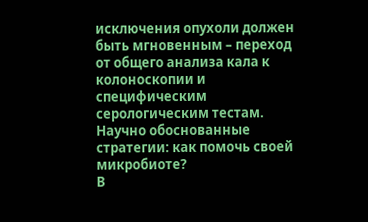исключения опухоли должен быть мгновенным – переход от общего анализа кала к колоноскопии и специфическим серологическим тестам.
Научно обоснованные стратегии: как помочь своей микробиоте?
В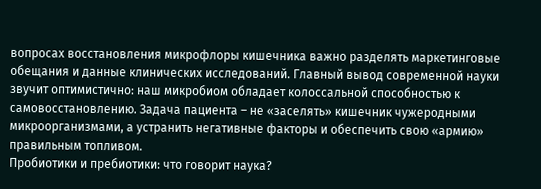вопросах восстановления микрофлоры кишечника важно разделять маркетинговые обещания и данные клинических исследований. Главный вывод современной науки звучит оптимистично: наш микробиом обладает колоссальной способностью к самовосстановлению. Задача пациента – не «заселять» кишечник чужеродными микроорганизмами, а устранить негативные факторы и обеспечить свою «армию» правильным топливом.
Пробиотики и пребиотики: что говорит наука?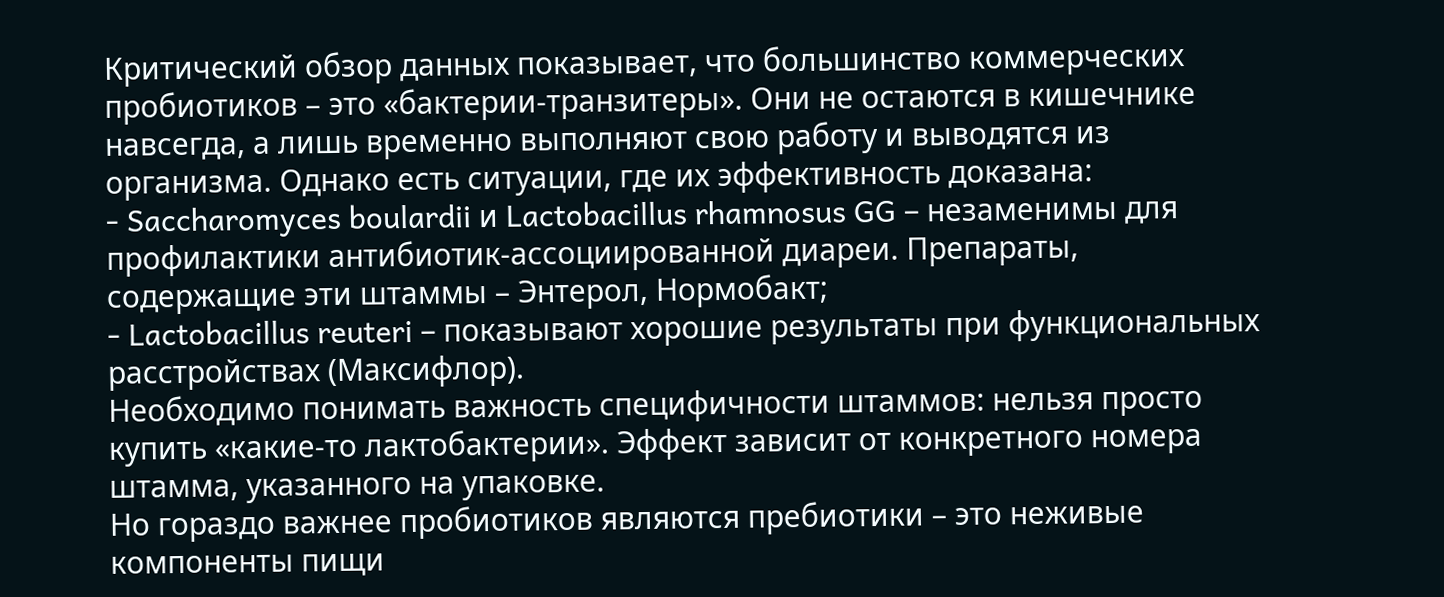Критический обзор данных показывает, что большинство коммерческих пробиотиков – это «бактерии-транзитеры». Они не остаются в кишечнике навсегда, а лишь временно выполняют свою работу и выводятся из организма. Однако есть ситуации, где их эффективность доказана:
- Saccharomyces boulardii и Lactobacillus rhamnosus GG – незаменимы для профилактики антибиотик-ассоциированной диареи. Препараты, содержащие эти штаммы – Энтерол, Нормобакт;
- Lactobacillus reuteri – показывают хорошие результаты при функциональных расстройствах (Максифлор).
Необходимо понимать важность специфичности штаммов: нельзя просто купить «какие-то лактобактерии». Эффект зависит от конкретного номера штамма, указанного на упаковке.
Но гораздо важнее пробиотиков являются пребиотики – это неживые компоненты пищи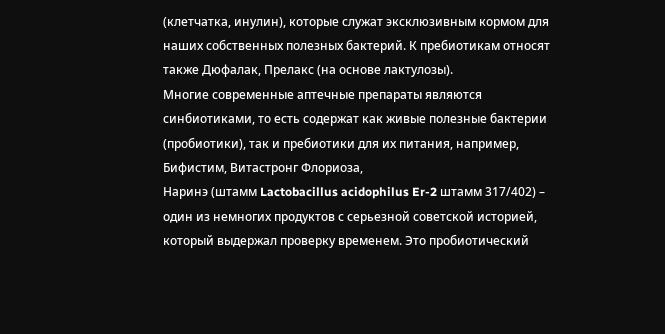(клетчатка, инулин), которые служат эксклюзивным кормом для наших собственных полезных бактерий. К пребиотикам относят также Дюфалак, Прелакс (на основе лактулозы).
Многие современные аптечные препараты являются синбиотиками, то есть содержат как живые полезные бактерии (пробиотики), так и пребиотики для их питания, например, Бифистим, Витастронг Флориоза,
Наринэ (штамм Lactobacillus acidophilus Er-2 штамм 317/402) – один из немногих продуктов с серьезной советской историей, который выдержал проверку временем. Это пробиотический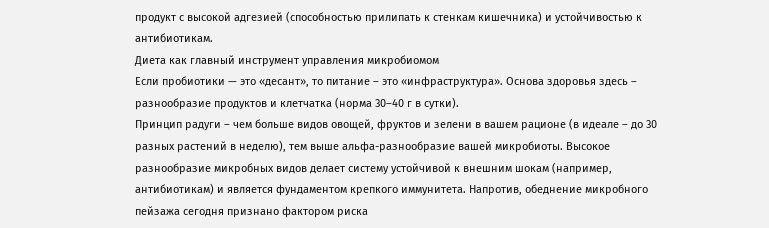продукт с высокой адгезией (способностью прилипать к стенкам кишечника) и устойчивостью к антибиотикам.
Диета как главный инструмент управления микробиомом
Если пробиотики — это «десант», то питание – это «инфраструктура». Основа здоровья здесь – разнообразие продуктов и клетчатка (норма 30–40 г в сутки).
Принцип радуги – чем больше видов овощей, фруктов и зелени в вашем рационе (в идеале – до 30 разных растений в неделю), тем выше альфа-разнообразие вашей микробиоты. Высокое разнообразие микробных видов делает систему устойчивой к внешним шокам (например, антибиотикам) и является фундаментом крепкого иммунитета. Напротив, обеднение микробного пейзажа сегодня признано фактором риска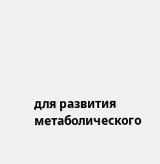для развития метаболического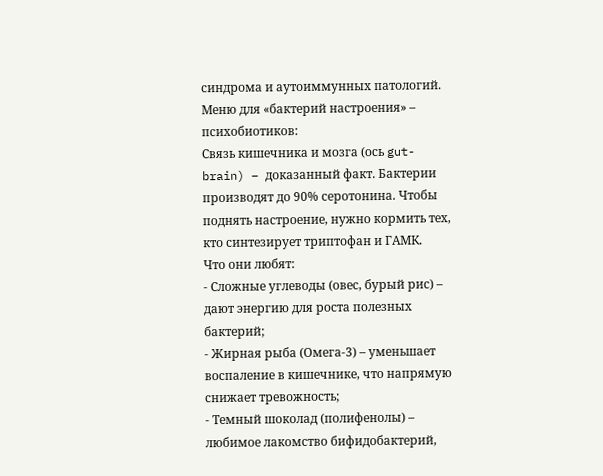синдрома и аутоиммунных патологий.
Меню для «бактерий настроения» – психобиотиков:
Связь кишечника и мозга (ось gut-brain) – доказанный факт. Бактерии производят до 90% серотонина. Чтобы поднять настроение, нужно кормить тех, кто синтезирует триптофан и ГАМК.
Что они любят:
- Сложные углеводы (овес, бурый рис) – дают энергию для роста полезных бактерий;
- Жирная рыба (Омега-3) – уменьшает воспаление в кишечнике, что напрямую снижает тревожность;
- Темный шоколад (полифенолы) – любимое лакомство бифидобактерий,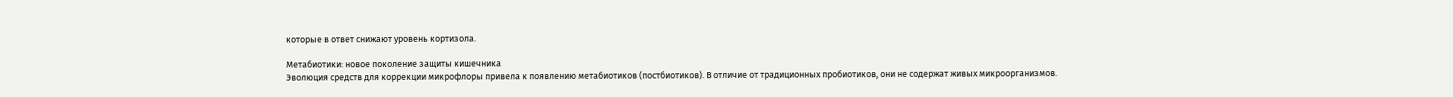которые в ответ снижают уровень кортизола.

Метабиотики: новое поколение защиты кишечника
Эволюция средств для коррекции микрофлоры привела к появлению метабиотиков (постбиотиков). В отличие от традиционных пробиотиков, они не содержат живых микроорганизмов.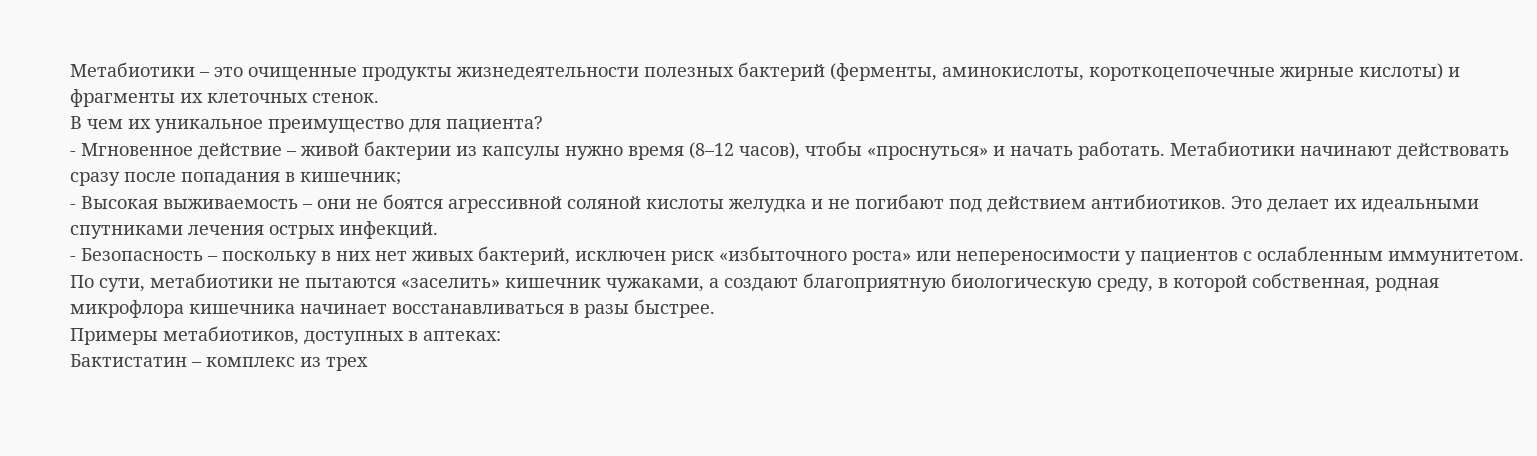Метабиотики – это очищенные продукты жизнедеятельности полезных бактерий (ферменты, аминокислоты, короткоцепочечные жирные кислоты) и фрагменты их клеточных стенок.
В чем их уникальное преимущество для пациента?
- Мгновенное действие – живой бактерии из капсулы нужно время (8–12 часов), чтобы «проснуться» и начать работать. Метабиотики начинают действовать сразу после попадания в кишечник;
- Высокая выживаемость – они не боятся агрессивной соляной кислоты желудка и не погибают под действием антибиотиков. Это делает их идеальными спутниками лечения острых инфекций.
- Безопасность – поскольку в них нет живых бактерий, исключен риск «избыточного роста» или непереносимости у пациентов с ослабленным иммунитетом.
По сути, метабиотики не пытаются «заселить» кишечник чужаками, а создают благоприятную биологическую среду, в которой собственная, родная микрофлора кишечника начинает восстанавливаться в разы быстрее.
Примеры метабиотиков, доступных в аптеках:
Бактистатин – комплекс из трех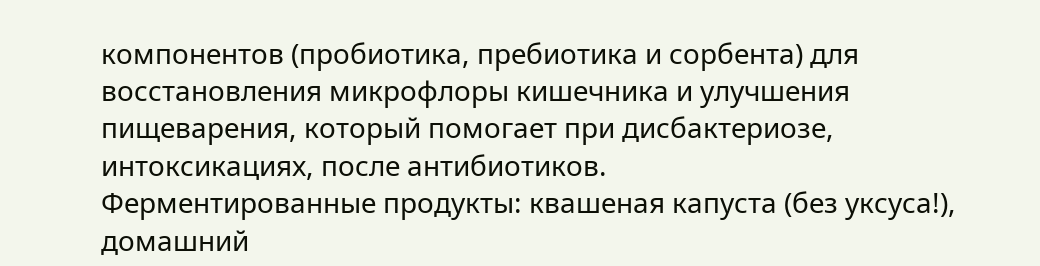компонентов (пробиотика, пребиотика и сорбента) для восстановления микрофлоры кишечника и улучшения пищеварения, который помогает при дисбактериозе, интоксикациях, после антибиотиков.
Ферментированные продукты: квашеная капуста (без уксуса!), домашний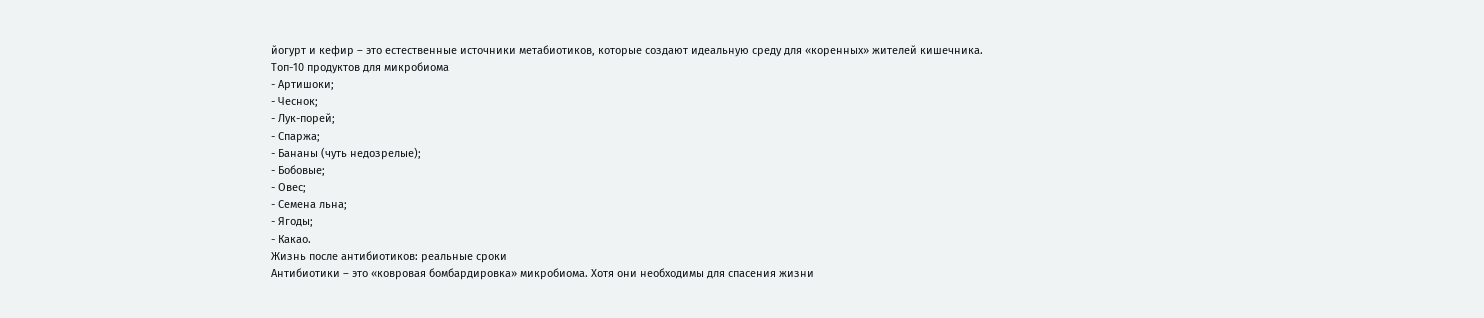йогурт и кефир – это естественные источники метабиотиков, которые создают идеальную среду для «коренных» жителей кишечника.
Топ-10 продуктов для микробиома
- Артишоки;
- Чеснок;
- Лук-порей;
- Спаржа;
- Бананы (чуть недозрелые);
- Бобовые;
- Овес;
- Семена льна;
- Ягоды;
- Какао.
Жизнь после антибиотиков: реальные сроки
Антибиотики – это «ковровая бомбардировка» микробиома. Хотя они необходимы для спасения жизни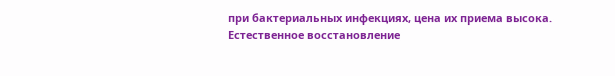при бактериальных инфекциях, цена их приема высока.
Естественное восстановление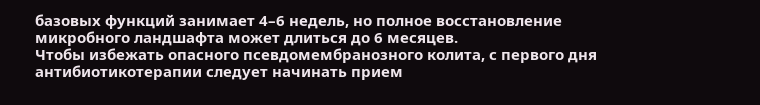базовых функций занимает 4–6 недель, но полное восстановление микробного ландшафта может длиться до 6 месяцев.
Чтобы избежать опасного псевдомембранозного колита, с первого дня антибиотикотерапии следует начинать прием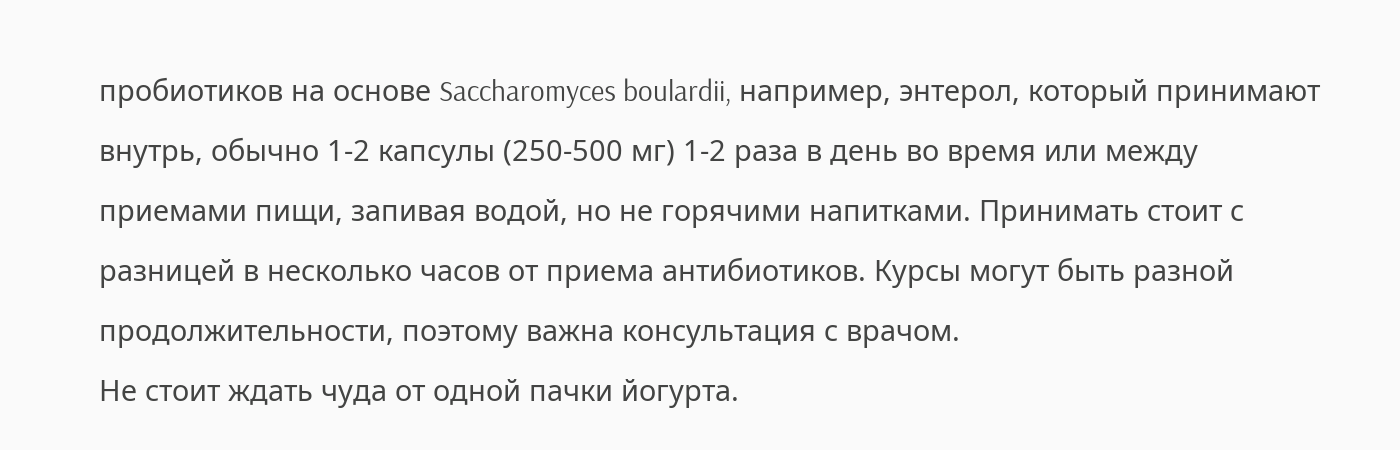пробиотиков на основе Saccharomyces boulardii, например, энтерол, который принимают внутрь, обычно 1-2 капсулы (250-500 мг) 1-2 раза в день во время или между приемами пищи, запивая водой, но не горячими напитками. Принимать стоит с разницей в несколько часов от приема антибиотиков. Курсы могут быть разной продолжительности, поэтому важна консультация с врачом.
Не стоит ждать чуда от одной пачки йогурта.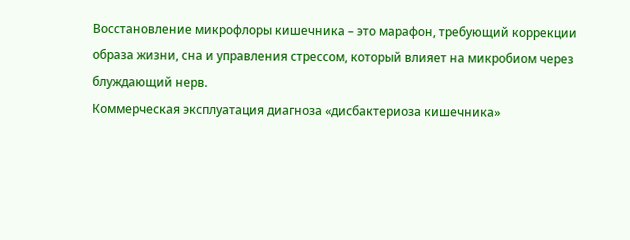Восстановление микрофлоры кишечника – это марафон, требующий коррекции образа жизни, сна и управления стрессом, который влияет на микробиом через блуждающий нерв.
Коммерческая эксплуатация диагноза «дисбактериоза кишечника»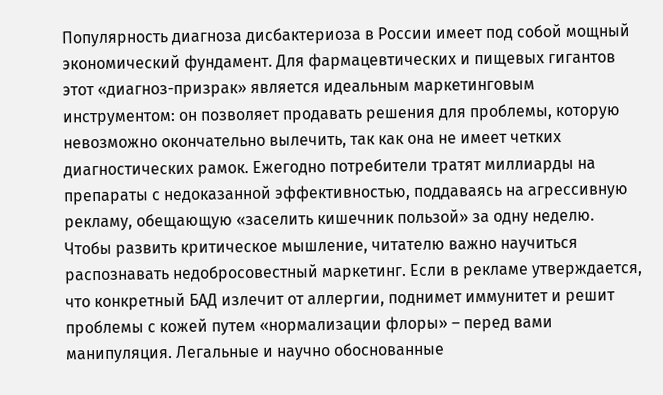Популярность диагноза дисбактериоза в России имеет под собой мощный экономический фундамент. Для фармацевтических и пищевых гигантов этот «диагноз-призрак» является идеальным маркетинговым инструментом: он позволяет продавать решения для проблемы, которую невозможно окончательно вылечить, так как она не имеет четких диагностических рамок. Ежегодно потребители тратят миллиарды на препараты с недоказанной эффективностью, поддаваясь на агрессивную рекламу, обещающую «заселить кишечник пользой» за одну неделю.
Чтобы развить критическое мышление, читателю важно научиться распознавать недобросовестный маркетинг. Если в рекламе утверждается, что конкретный БАД излечит от аллергии, поднимет иммунитет и решит проблемы с кожей путем «нормализации флоры» – перед вами манипуляция. Легальные и научно обоснованные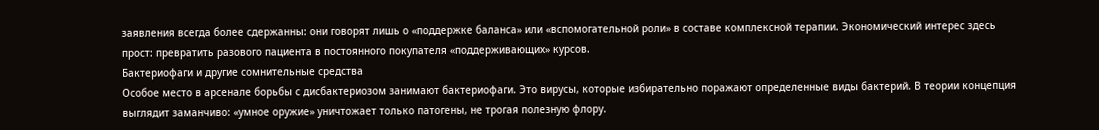заявления всегда более сдержанны: они говорят лишь о «поддержке баланса» или «вспомогательной роли» в составе комплексной терапии. Экономический интерес здесь прост: превратить разового пациента в постоянного покупателя «поддерживающих» курсов.
Бактериофаги и другие сомнительные средства
Особое место в арсенале борьбы с дисбактериозом занимают бактериофаги. Это вирусы, которые избирательно поражают определенные виды бактерий. В теории концепция выглядит заманчиво: «умное оружие» уничтожает только патогены, не трогая полезную флору.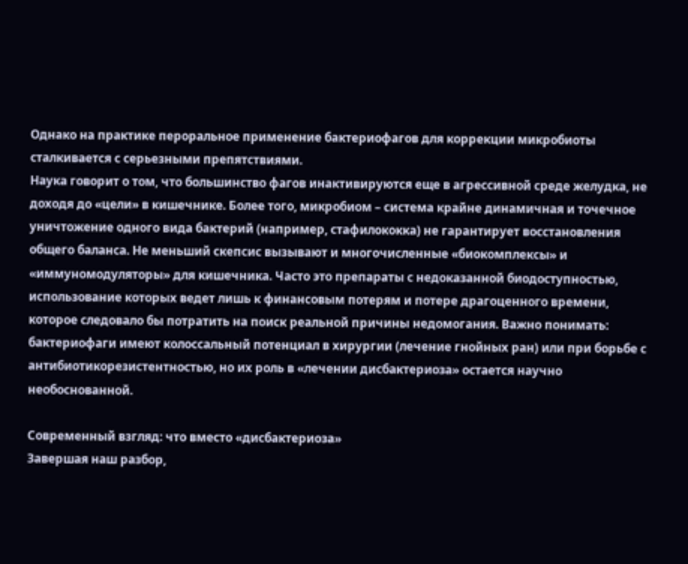Однако на практике пероральное применение бактериофагов для коррекции микробиоты сталкивается с серьезными препятствиями.
Наука говорит о том, что большинство фагов инактивируются еще в агрессивной среде желудка, не доходя до «цели» в кишечнике. Более того, микробиом – система крайне динамичная и точечное уничтожение одного вида бактерий (например, стафилококка) не гарантирует восстановления общего баланса. Не меньший скепсис вызывают и многочисленные «биокомплексы» и «иммуномодуляторы» для кишечника. Часто это препараты с недоказанной биодоступностью, использование которых ведет лишь к финансовым потерям и потере драгоценного времени, которое следовало бы потратить на поиск реальной причины недомогания. Важно понимать: бактериофаги имеют колоссальный потенциал в хирургии (лечение гнойных ран) или при борьбе с антибиотикорезистентностью, но их роль в «лечении дисбактериоза» остается научно необоснованной.

Современный взгляд: что вместо «дисбактериоза»
Завершая наш разбор,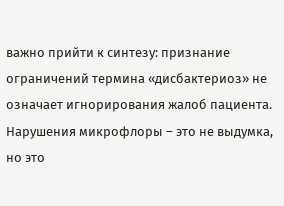важно прийти к синтезу: признание ограничений термина «дисбактериоз» не означает игнорирования жалоб пациента. Нарушения микрофлоры – это не выдумка, но это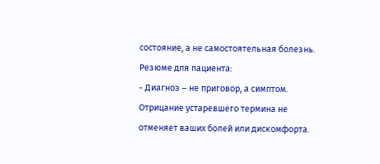состояние, а не самостоятельная болезнь.
Резюме для пациента:
- Диагноз – не приговор, а симптом. Отрицание устаревшего термина не отменяет ваших болей или дискомфорта.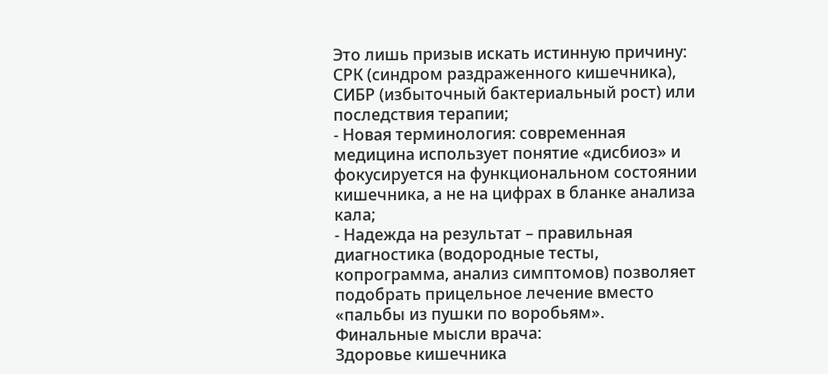Это лишь призыв искать истинную причину: СРК (синдром раздраженного кишечника), СИБР (избыточный бактериальный рост) или последствия терапии;
- Новая терминология: современная медицина использует понятие «дисбиоз» и фокусируется на функциональном состоянии кишечника, а не на цифрах в бланке анализа кала;
- Надежда на результат – правильная диагностика (водородные тесты, копрограмма, анализ симптомов) позволяет подобрать прицельное лечение вместо «пальбы из пушки по воробьям».
Финальные мысли врача:
Здоровье кишечника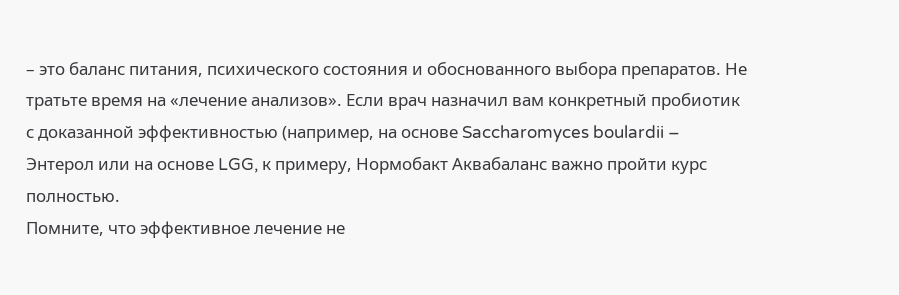– это баланс питания, психического состояния и обоснованного выбора препаратов. Не тратьте время на «лечение анализов». Если врач назначил вам конкретный пробиотик с доказанной эффективностью (например, на основе Saccharomyces boulardii – Энтерол или на основе LGG, к примеру, Нормобакт Аквабаланс важно пройти курс полностью.
Помните, что эффективное лечение не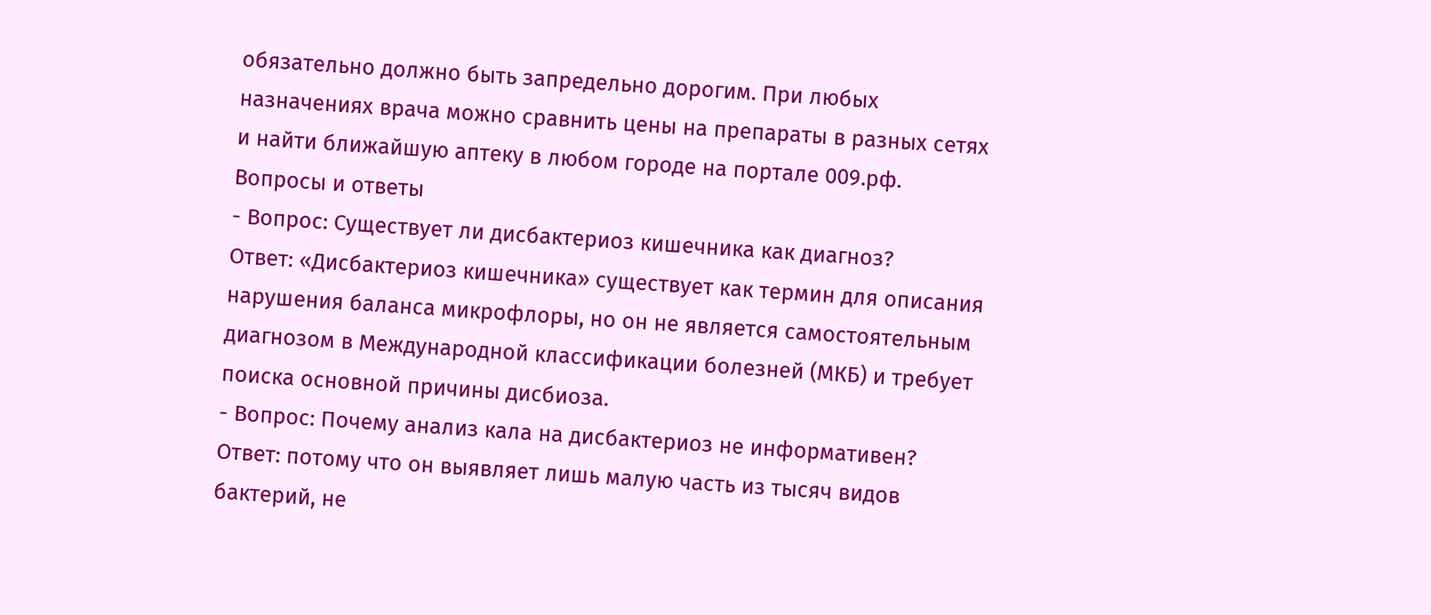обязательно должно быть запредельно дорогим. При любых назначениях врача можно сравнить цены на препараты в разных сетях и найти ближайшую аптеку в любом городе на портале 009.рф.
Вопросы и ответы
- Вопрос: Существует ли дисбактериоз кишечника как диагноз?
Ответ: «Дисбактериоз кишечника» существует как термин для описания нарушения баланса микрофлоры, но он не является самостоятельным диагнозом в Международной классификации болезней (МКБ) и требует поиска основной причины дисбиоза.
- Вопрос: Почему анализ кала на дисбактериоз не информативен?
Ответ: потому что он выявляет лишь малую часть из тысяч видов бактерий, не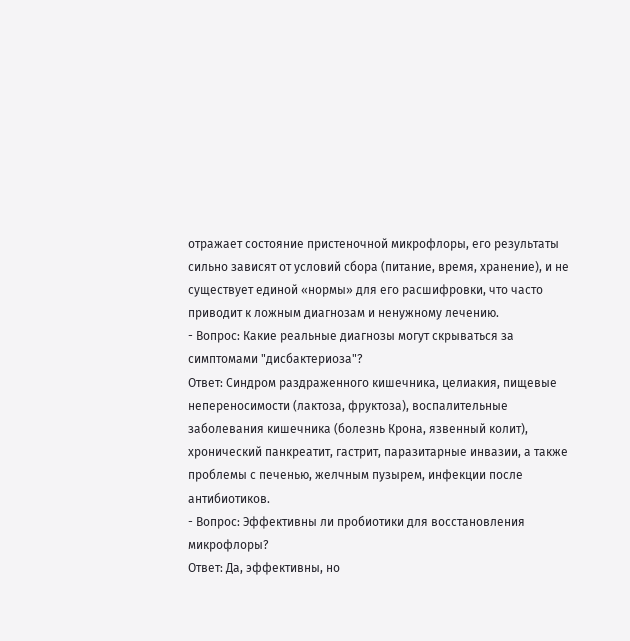отражает состояние пристеночной микрофлоры, его результаты сильно зависят от условий сбора (питание, время, хранение), и не существует единой «нормы» для его расшифровки, что часто приводит к ложным диагнозам и ненужному лечению.
- Вопрос: Какие реальные диагнозы могут скрываться за симптомами "дисбактериоза"?
Ответ: Синдром раздраженного кишечника, целиакия, пищевые непереносимости (лактоза, фруктоза), воспалительные заболевания кишечника (болезнь Крона, язвенный колит), хронический панкреатит, гастрит, паразитарные инвазии, а также проблемы с печенью, желчным пузырем, инфекции после антибиотиков.
- Вопрос: Эффективны ли пробиотики для восстановления микрофлоры?
Ответ: Да, эффективны, но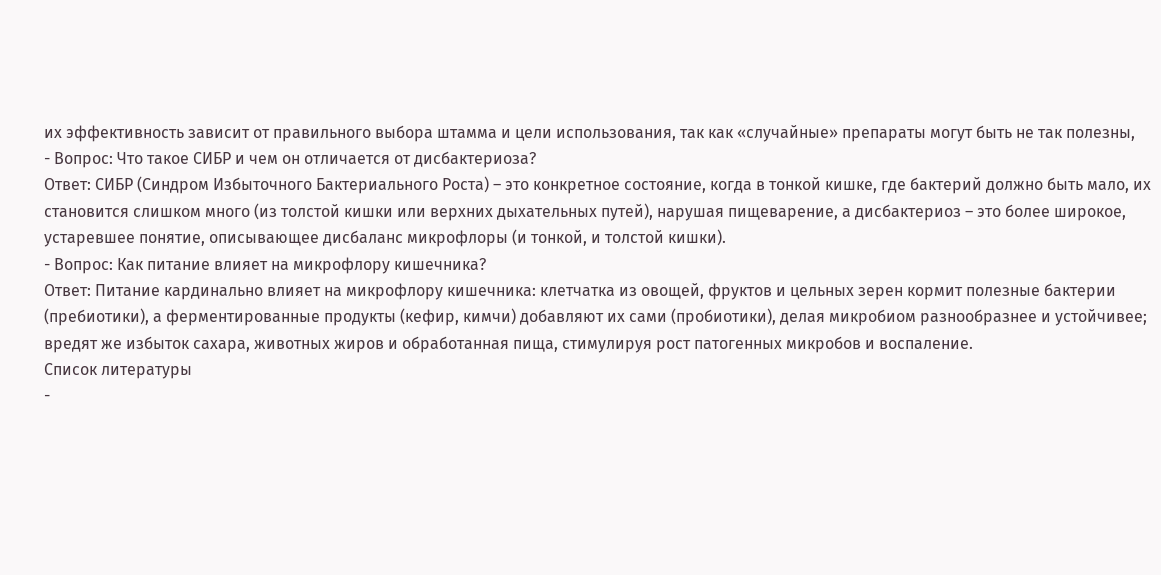их эффективность зависит от правильного выбора штамма и цели использования, так как «случайные» препараты могут быть не так полезны,
- Вопрос: Что такое СИБР и чем он отличается от дисбактериоза?
Ответ: СИБР (Синдром Избыточного Бактериального Роста) – это конкретное состояние, когда в тонкой кишке, где бактерий должно быть мало, их становится слишком много (из толстой кишки или верхних дыхательных путей), нарушая пищеварение, а дисбактериоз – это более широкое, устаревшее понятие, описывающее дисбаланс микрофлоры (и тонкой, и толстой кишки).
- Вопрос: Как питание влияет на микрофлору кишечника?
Ответ: Питание кардинально влияет на микрофлору кишечника: клетчатка из овощей, фруктов и цельных зерен кормит полезные бактерии (пребиотики), а ферментированные продукты (кефир, кимчи) добавляют их сами (пробиотики), делая микробиом разнообразнее и устойчивее; вредят же избыток сахара, животных жиров и обработанная пища, стимулируя рост патогенных микробов и воспаление.
Список литературы
-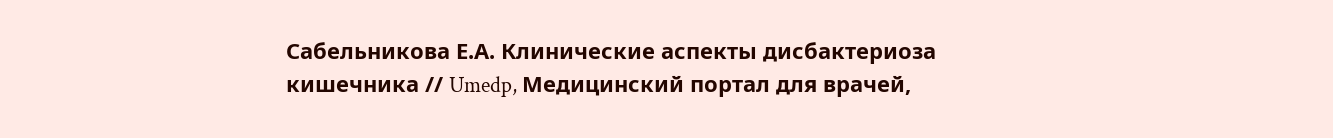Сабельникова Е.А. Клинические аспекты дисбактериоза кишечника // Umedp, Медицинский портал для врачей,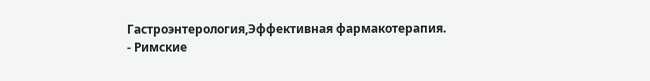Гастроэнтерология,Эффективная фармакотерапия.
- Римские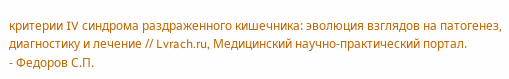критерии IV синдрома раздраженного кишечника: эволюция взглядов на патогенез, диагностику и лечение // Lvrach.ru, Медицинский научно-практический портал.
- Федоров С.П.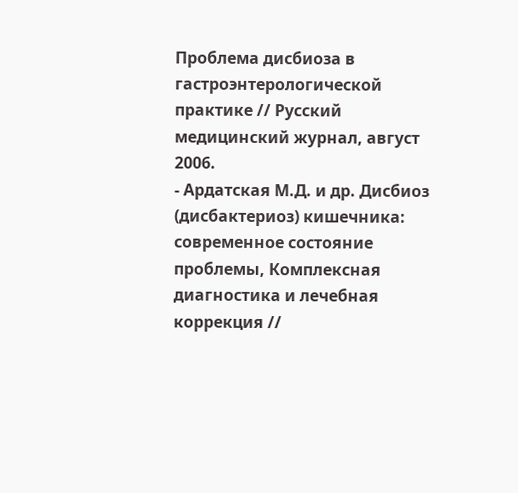Проблема дисбиоза в гастроэнтерологической практике // Русский медицинский журнал, август 2006.
- Ардатская М.Д. и др. Дисбиоз (дисбактериоз) кишечника: современное состояние проблемы, Комплексная диагностика и лечебная коррекция //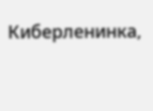Киберленинка,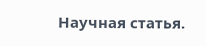Научная статья.